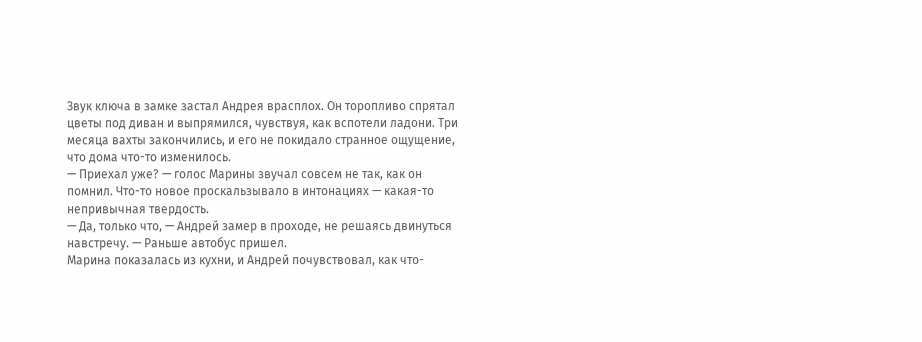Звук ключа в замке застал Андрея врасплох. Он торопливо спрятал цветы под диван и выпрямился, чувствуя, как вспотели ладони. Три месяца вахты закончились, и его не покидало странное ощущение, что дома что-то изменилось.
— Приехал уже? — голос Марины звучал совсем не так, как он помнил. Что-то новое проскальзывало в интонациях — какая-то непривычная твердость.
— Да, только что, — Андрей замер в проходе, не решаясь двинуться навстречу. — Раньше автобус пришел.
Марина показалась из кухни, и Андрей почувствовал, как что-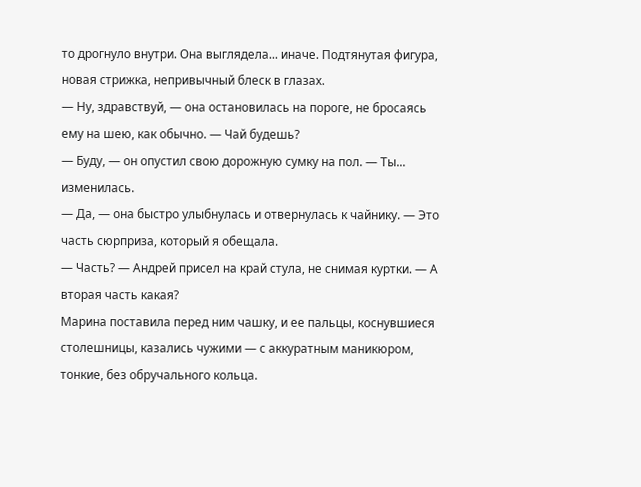то дрогнуло внутри. Она выглядела... иначе. Подтянутая фигура, новая стрижка, непривычный блеск в глазах.
— Ну, здравствуй, — она остановилась на пороге, не бросаясь ему на шею, как обычно. — Чай будешь?
— Буду, — он опустил свою дорожную сумку на пол. — Ты... изменилась.
— Да, — она быстро улыбнулась и отвернулась к чайнику. — Это часть сюрприза, который я обещала.
— Часть? — Андрей присел на край стула, не снимая куртки. — А вторая часть какая?
Марина поставила перед ним чашку, и ее пальцы, коснувшиеся столешницы, казались чужими — с аккуратным маникюром, тонкие, без обручального кольца.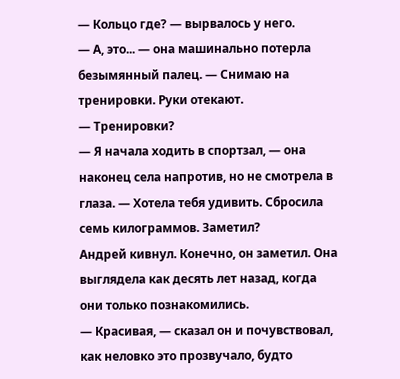— Кольцо где? — вырвалось у него.
— А, это... — она машинально потерла безымянный палец. — Снимаю на тренировки. Руки отекают.
— Тренировки?
— Я начала ходить в спортзал, — она наконец села напротив, но не смотрела в глаза. — Хотела тебя удивить. Сбросила семь килограммов. Заметил?
Андрей кивнул. Конечно, он заметил. Она выглядела как десять лет назад, когда они только познакомились.
— Красивая, — сказал он и почувствовал, как неловко это прозвучало, будто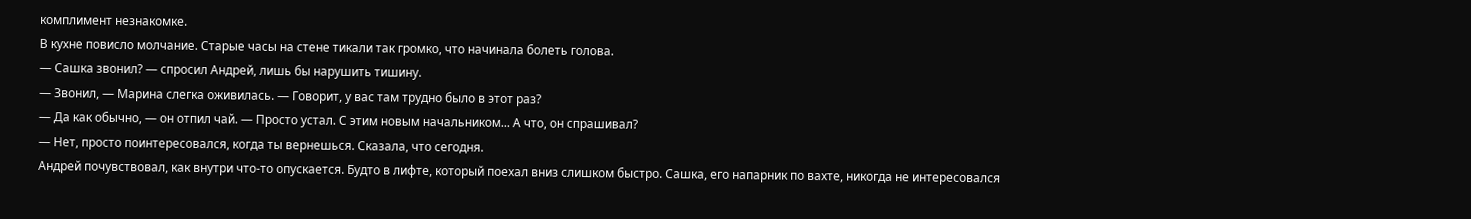комплимент незнакомке.
В кухне повисло молчание. Старые часы на стене тикали так громко, что начинала болеть голова.
— Сашка звонил? — спросил Андрей, лишь бы нарушить тишину.
— Звонил, — Марина слегка оживилась. — Говорит, у вас там трудно было в этот раз?
— Да как обычно, — он отпил чай. — Просто устал. С этим новым начальником... А что, он спрашивал?
— Нет, просто поинтересовался, когда ты вернешься. Сказала, что сегодня.
Андрей почувствовал, как внутри что-то опускается. Будто в лифте, который поехал вниз слишком быстро. Сашка, его напарник по вахте, никогда не интересовался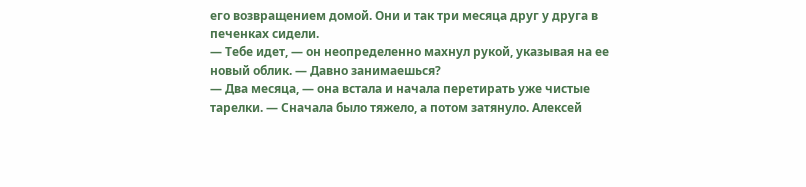его возвращением домой. Они и так три месяца друг у друга в печенках сидели.
— Тебе идет, — он неопределенно махнул рукой, указывая на ее новый облик. — Давно занимаешься?
— Два месяца, — она встала и начала перетирать уже чистые тарелки. — Сначала было тяжело, а потом затянуло. Алексей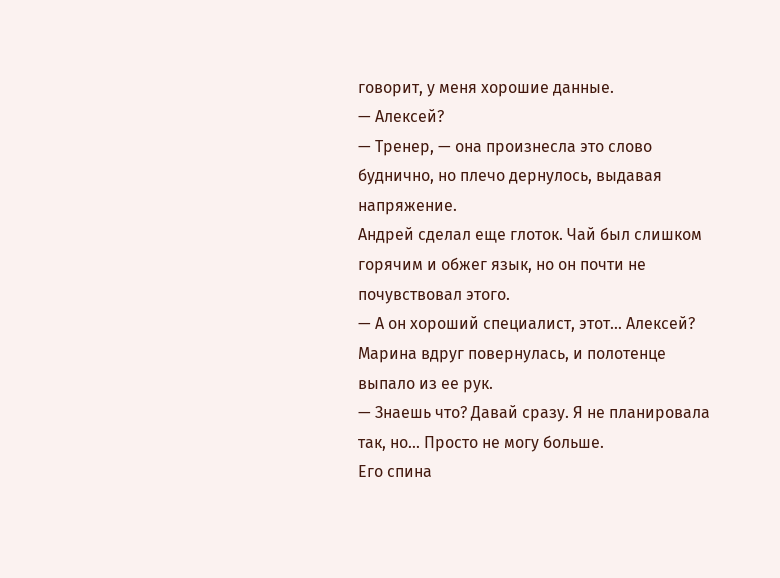говорит, у меня хорошие данные.
— Алексей?
— Тренер, — она произнесла это слово буднично, но плечо дернулось, выдавая напряжение.
Андрей сделал еще глоток. Чай был слишком горячим и обжег язык, но он почти не почувствовал этого.
— А он хороший специалист, этот... Алексей?
Марина вдруг повернулась, и полотенце выпало из ее рук.
— Знаешь что? Давай сразу. Я не планировала так, но... Просто не могу больше.
Его спина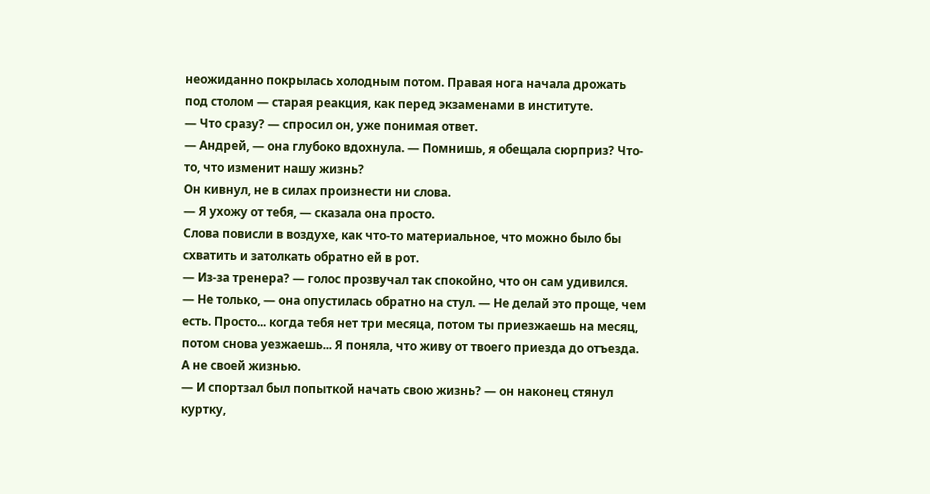неожиданно покрылась холодным потом. Правая нога начала дрожать под столом — старая реакция, как перед экзаменами в институте.
— Что сразу? — спросил он, уже понимая ответ.
— Андрей, — она глубоко вдохнула. — Помнишь, я обещала сюрприз? Что-то, что изменит нашу жизнь?
Он кивнул, не в силах произнести ни слова.
— Я ухожу от тебя, — сказала она просто.
Слова повисли в воздухе, как что-то материальное, что можно было бы схватить и затолкать обратно ей в рот.
— Из-за тренера? — голос прозвучал так спокойно, что он сам удивился.
— Не только, — она опустилась обратно на стул. — Не делай это проще, чем есть. Просто... когда тебя нет три месяца, потом ты приезжаешь на месяц, потом снова уезжаешь... Я поняла, что живу от твоего приезда до отъезда. А не своей жизнью.
— И спортзал был попыткой начать свою жизнь? — он наконец стянул куртку,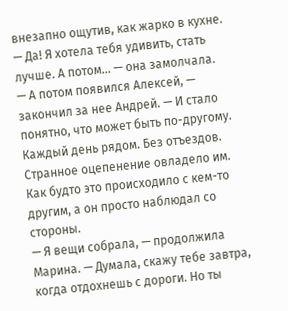внезапно ощутив, как жарко в кухне.
— Да! Я хотела тебя удивить, стать лучше. А потом... — она замолчала.
— А потом появился Алексей, — закончил за нее Андрей. — И стало понятно, что может быть по-другому. Каждый день рядом. Без отъездов.
Странное оцепенение овладело им. Как будто это происходило с кем-то другим, а он просто наблюдал со стороны.
— Я вещи собрала, — продолжила Марина. — Думала, скажу тебе завтра, когда отдохнешь с дороги. Но ты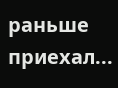раньше приехал...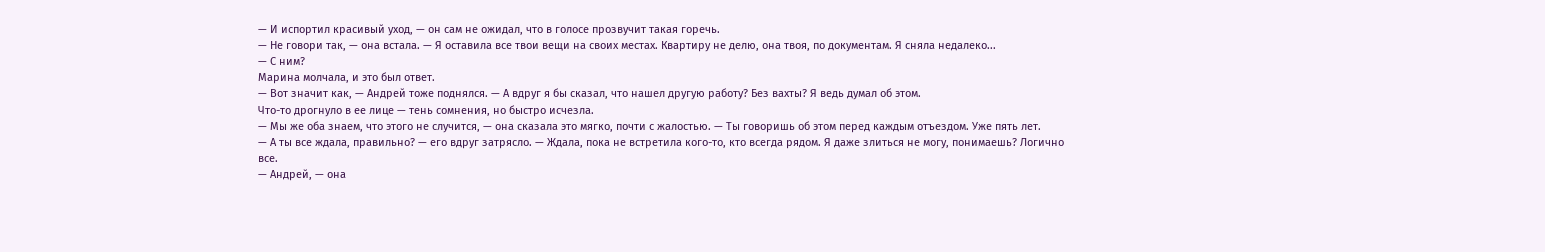— И испортил красивый уход, — он сам не ожидал, что в голосе прозвучит такая горечь.
— Не говори так, — она встала. — Я оставила все твои вещи на своих местах. Квартиру не делю, она твоя, по документам. Я сняла недалеко...
— С ним?
Марина молчала, и это был ответ.
— Вот значит как, — Андрей тоже поднялся. — А вдруг я бы сказал, что нашел другую работу? Без вахты? Я ведь думал об этом.
Что-то дрогнуло в ее лице — тень сомнения, но быстро исчезла.
— Мы же оба знаем, что этого не случится, — она сказала это мягко, почти с жалостью. — Ты говоришь об этом перед каждым отъездом. Уже пять лет.
— А ты все ждала, правильно? — его вдруг затрясло. — Ждала, пока не встретила кого-то, кто всегда рядом. Я даже злиться не могу, понимаешь? Логично все.
— Андрей, — она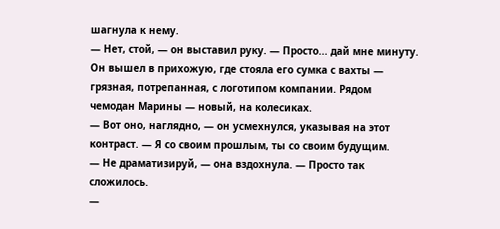шагнула к нему.
— Нет, стой, — он выставил руку. — Просто... дай мне минуту.
Он вышел в прихожую, где стояла его сумка с вахты — грязная, потрепанная, с логотипом компании. Рядом чемодан Марины — новый, на колесиках.
— Вот оно, наглядно, — он усмехнулся, указывая на этот контраст. — Я со своим прошлым, ты со своим будущим.
— Не драматизируй, — она вздохнула. — Просто так сложилось.
—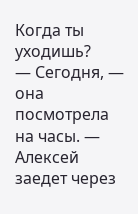Когда ты уходишь?
— Сегодня, — она посмотрела на часы. — Алексей заедет через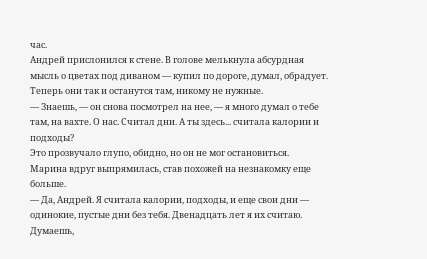час.
Андрей прислонился к стене. В голове мелькнула абсурдная мысль о цветах под диваном — купил по дороге, думал, обрадует. Теперь они так и останутся там, никому не нужные.
— Знаешь, — он снова посмотрел на нее, — я много думал о тебе там, на вахте. О нас. Считал дни. А ты здесь... считала калории и подходы?
Это прозвучало глупо, обидно, но он не мог остановиться.
Марина вдруг выпрямилась, став похожей на незнакомку еще больше.
— Да, Андрей. Я считала калории, подходы, и еще свои дни — одинокие, пустые дни без тебя. Двенадцать лет я их считаю. Думаешь,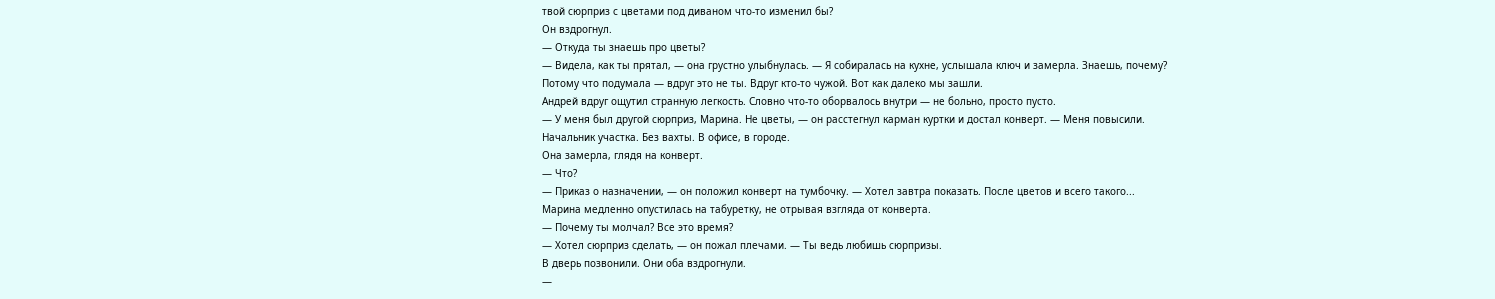твой сюрприз с цветами под диваном что-то изменил бы?
Он вздрогнул.
— Откуда ты знаешь про цветы?
— Видела, как ты прятал, — она грустно улыбнулась. — Я собиралась на кухне, услышала ключ и замерла. Знаешь, почему? Потому что подумала — вдруг это не ты. Вдруг кто-то чужой. Вот как далеко мы зашли.
Андрей вдруг ощутил странную легкость. Словно что-то оборвалось внутри — не больно, просто пусто.
— У меня был другой сюрприз, Марина. Не цветы, — он расстегнул карман куртки и достал конверт. — Меня повысили. Начальник участка. Без вахты. В офисе, в городе.
Она замерла, глядя на конверт.
— Что?
— Приказ о назначении, — он положил конверт на тумбочку. — Хотел завтра показать. После цветов и всего такого...
Марина медленно опустилась на табуретку, не отрывая взгляда от конверта.
— Почему ты молчал? Все это время?
— Хотел сюрприз сделать, — он пожал плечами. — Ты ведь любишь сюрпризы.
В дверь позвонили. Они оба вздрогнули.
—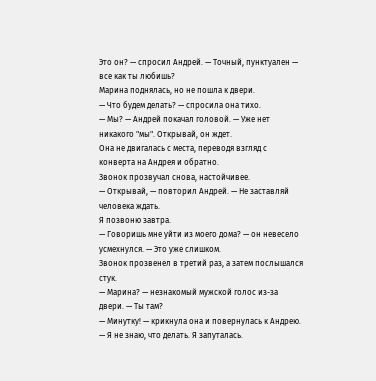Это он? — спросил Андрей. — Точный, пунктуален — все как ты любишь?
Марина поднялась, но не пошла к двери.
— Что будем делать? — спросила она тихо.
— Мы? — Андрей покачал головой. — Уже нет никакого "мы". Открывай, он ждет.
Она не двигалась с места, переводя взгляд с конверта на Андрея и обратно.
Звонок прозвучал снова, настойчивее.
— Открывай, — повторил Андрей. — Не заставляй человека ждать.
Я позвоню завтра.
— Говоришь мне уйти из моего дома? — он невесело усмехнулся. — Это уже слишком.
Звонок прозвенел в третий раз, а затем послышался стук.
— Марина? — незнакомый мужской голос из-за двери. — Ты там?
— Минутку! — крикнула она и повернулась к Андрею. — Я не знаю, что делать. Я запуталась.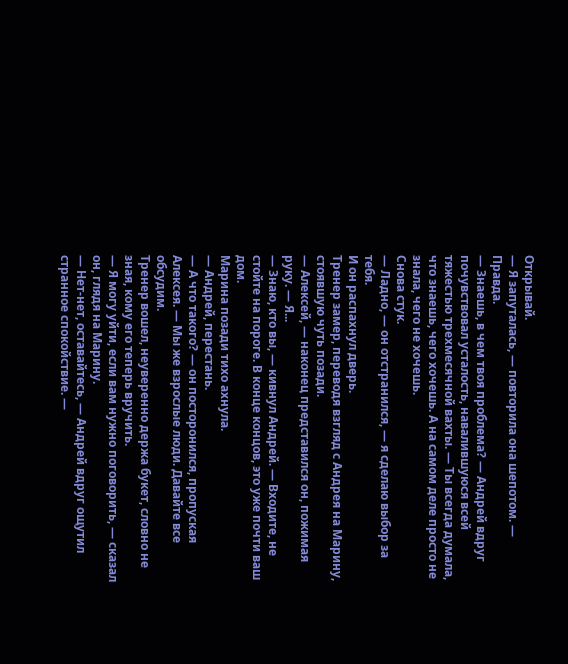Открывай.
— Я запуталась, — повторила она шепотом. — Правда.
— Знаешь, в чем твоя проблема? — Андрей вдруг почувствовал усталость, навалившуюся всей тяжестью трехмесячной вахты. — Ты всегда думала, что знаешь, чего хочешь. А на самом деле просто не знала, чего не хочешь.
Снова стук.
— Ладно, — он отстранился, — я сделаю выбор за тебя.
И он распахнул дверь.
Тренер замер, переводя взгляд с Андрея на Марину, стоявшую чуть позади.
— Алексей, — наконец представился он, пожимая руку. — Я...
— Знаю, кто вы, — кивнул Андрей. — Входите, не стойте на пороге. В конце концов, это уже почти ваш дом.
Марина позади тихо ахнула.
— Андрей, перестань.
— А что такого? — он посторонился, пропуская Алексея. — Мы же взрослые люди. Давайте все обсудим.
Тренер вошел, неуверенно держа букет, словно не зная, кому его теперь вручить.
— Я могу уйти, если вам нужно поговорить, — сказал он, глядя на Марину.
— Нет-нет, оставайтесь, — Андрей вдруг ощутил странное спокойствие. —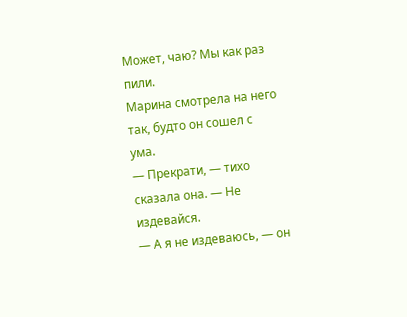Может, чаю? Мы как раз пили.
Марина смотрела на него так, будто он сошел с ума.
— Прекрати, — тихо сказала она. — Не издевайся.
— А я не издеваюсь, — он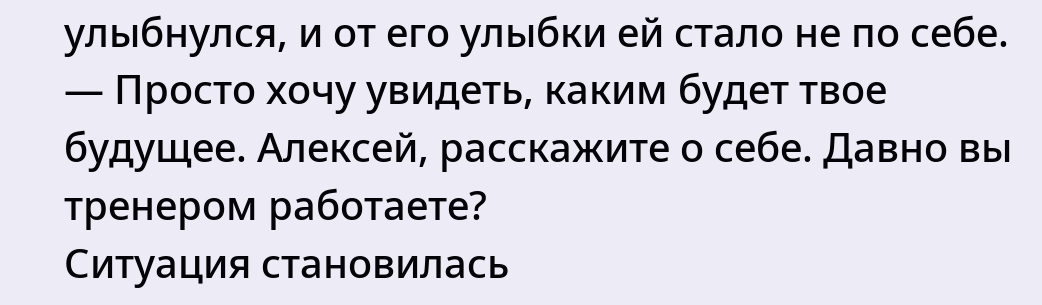улыбнулся, и от его улыбки ей стало не по себе. — Просто хочу увидеть, каким будет твое будущее. Алексей, расскажите о себе. Давно вы тренером работаете?
Ситуация становилась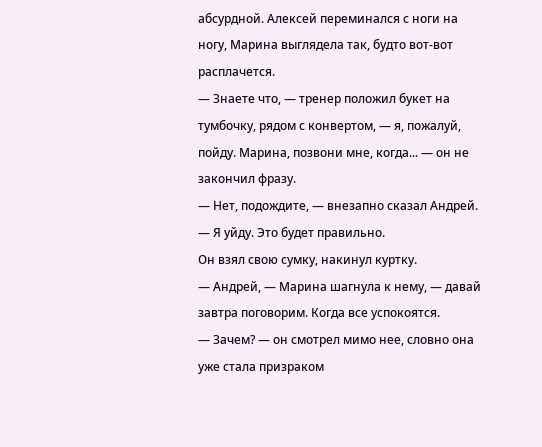абсурдной. Алексей переминался с ноги на ногу, Марина выглядела так, будто вот-вот расплачется.
— Знаете что, — тренер положил букет на тумбочку, рядом с конвертом, — я, пожалуй, пойду. Марина, позвони мне, когда... — он не закончил фразу.
— Нет, подождите, — внезапно сказал Андрей. — Я уйду. Это будет правильно.
Он взял свою сумку, накинул куртку.
— Андрей, — Марина шагнула к нему, — давай завтра поговорим. Когда все успокоятся.
— Зачем? — он смотрел мимо нее, словно она уже стала призраком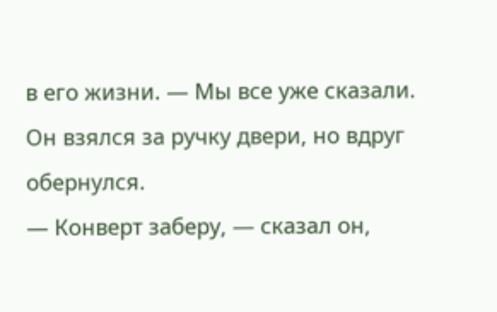в его жизни. — Мы все уже сказали.
Он взялся за ручку двери, но вдруг обернулся.
— Конверт заберу, — сказал он,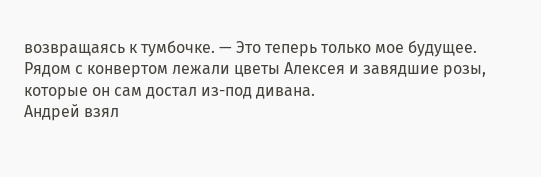возвращаясь к тумбочке. — Это теперь только мое будущее.
Рядом с конвертом лежали цветы Алексея и завядшие розы, которые он сам достал из-под дивана.
Андрей взял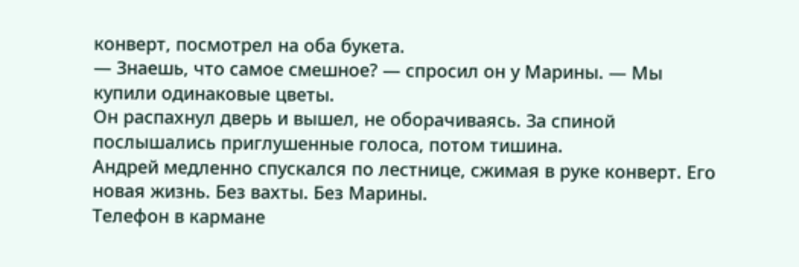конверт, посмотрел на оба букета.
— Знаешь, что самое смешное? — спросил он у Марины. — Мы купили одинаковые цветы.
Он распахнул дверь и вышел, не оборачиваясь. За спиной послышались приглушенные голоса, потом тишина.
Андрей медленно спускался по лестнице, сжимая в руке конверт. Его новая жизнь. Без вахты. Без Марины.
Телефон в кармане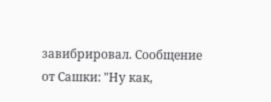завибрировал. Сообщение от Сашки: "Ну как,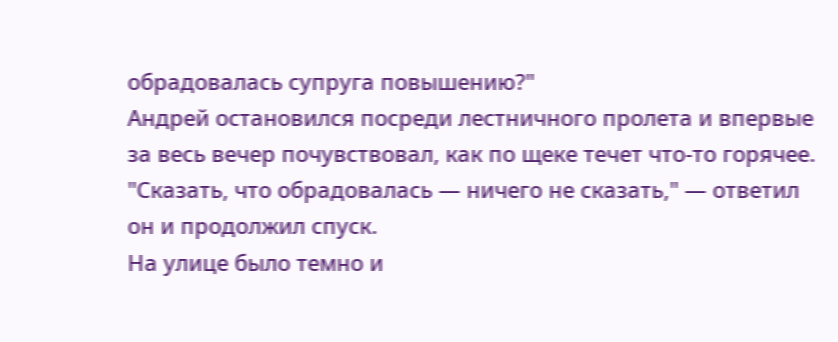обрадовалась супруга повышению?"
Андрей остановился посреди лестничного пролета и впервые за весь вечер почувствовал, как по щеке течет что-то горячее.
"Сказать, что обрадовалась — ничего не сказать," — ответил он и продолжил спуск.
На улице было темно и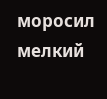моросил мелкий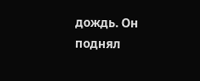дождь. Он поднял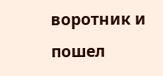воротник и пошел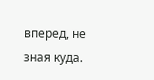вперед, не зная куда.